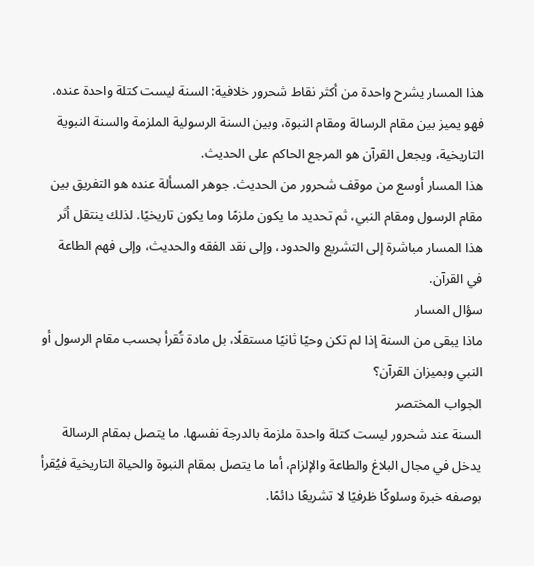هذا المسار يشرح واحدة من أكثر نقاط شحرور خلافية: السنة ليست كتلة واحدة عنده. فهو يميز بين مقام الرسالة ومقام النبوة، وبين السنة الرسولية الملزمة والسنة النبوية التاريخية، ويجعل القرآن هو المرجع الحاكم على الحديث.
هذا المسار أوسع من موقف شحرور من الحديث. جوهر المسألة عنده هو التفريق بين مقام الرسول ومقام النبي، ثم تحديد ما يكون ملزمًا وما يكون تاريخيًا. لذلك ينتقل أثر هذا المسار مباشرة إلى التشريع والحدود، وإلى نقد الفقه والحديث، وإلى فهم الطاعة في القرآن.
سؤال المسار
ماذا يبقى من السنة إذا لم تكن وحيًا ثانيًا مستقلًا، بل مادة تُقرأ بحسب مقام الرسول أو النبي وبميزان القرآن؟
الجواب المختصر
السنة عند شحرور ليست كتلة واحدة ملزمة بالدرجة نفسها. ما يتصل بمقام الرسالة يدخل في مجال البلاغ والطاعة والإلزام، أما ما يتصل بمقام النبوة والحياة التاريخية فيُقرأ بوصفه خبرة وسلوكًا ظرفيًا لا تشريعًا دائمًا.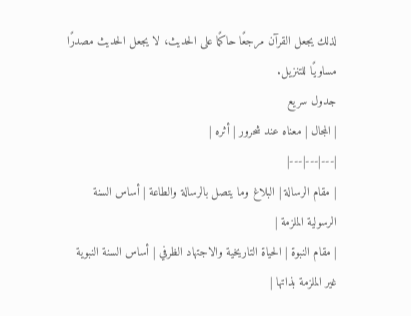لذلك يجعل القرآن مرجعًا حاكمًا على الحديث، لا يجعل الحديث مصدرًا مساويًا للتنزيل.
جدول سريع
| المجال | معناه عند شحرور | أثره |
|---|---|---|
| مقام الرسالة | البلاغ وما يتصل بالرسالة والطاعة | أساس السنة الرسولية الملزمة |
| مقام النبوة | الحياة التاريخية والاجتهاد الظرفي | أساس السنة النبوية غير الملزمة بذاتها |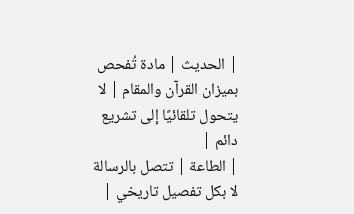| الحديث | مادة تُفحص بميزان القرآن والمقام | لا يتحول تلقائيًا إلى تشريع دائم |
| الطاعة | تتصل بالرسالة لا بكل تفصيل تاريخي |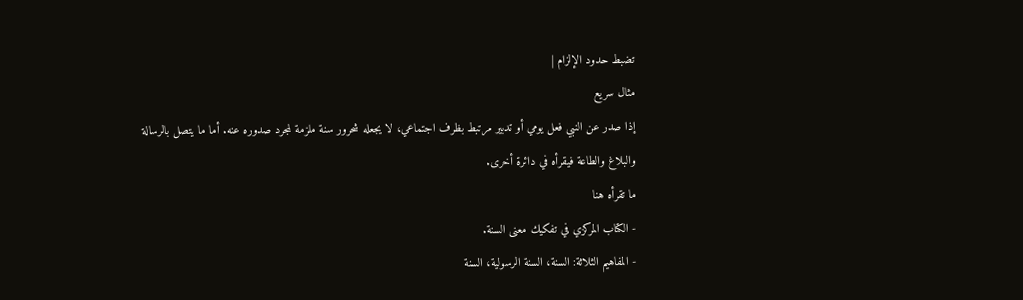تضبط حدود الإلزام |
مثال سريع
إذا صدر عن النبي فعل يومي أو تدبير مرتبط بظرف اجتماعي، لا يجعله شحرور سنة ملزمة لمجرد صدوره عنه. أما ما يتصل بالرسالة والبلاغ والطاعة فيقرأه في دائرة أخرى.
ما تقرأه هنا
- الكتاب المركزي في تفكيك معنى السنة.
- المفاهيم الثلاثة: السنة، السنة الرسولية، السنة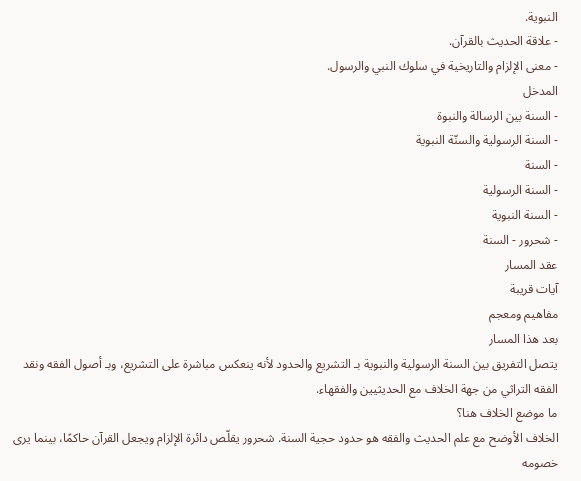النبوية.
- علاقة الحديث بالقرآن.
- معنى الإلزام والتاريخية في سلوك النبي والرسول.
المدخل
- السنة بين الرسالة والنبوة
- السنة الرسولية والسنّة النبوية
- السنة
- السنة الرسولية
- السنة النبوية
- شحرور - السنة
عقد المسار
آيات قريبة
مفاهيم ومعجم
بعد هذا المسار
يتصل التفريق بين السنة الرسولية والنبوية بـ التشريع والحدود لأنه ينعكس مباشرة على التشريع، وبـ أصول الفقه ونقد الفقه التراثي من جهة الخلاف مع الحديثيين والفقهاء.
ما موضع الخلاف هنا؟
الخلاف الأوضح مع علم الحديث والفقه هو حدود حجية السنة. شحرور يقلّص دائرة الإلزام ويجعل القرآن حاكمًا، بينما يرى خصومه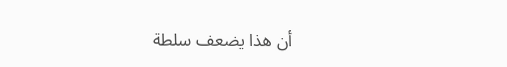أن هذا يضعف سلطة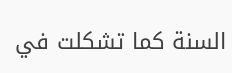السنة كما تشكلت في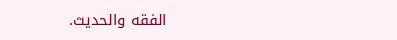الفقه والحديث.